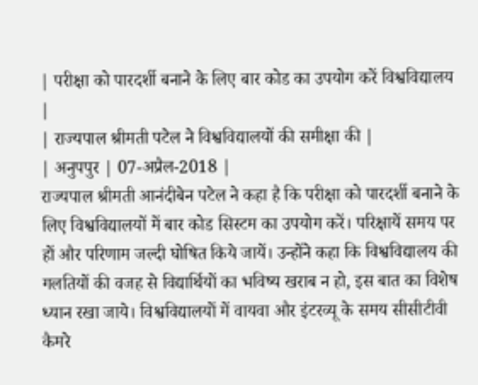| परीक्षा को पारदर्शी बनाने के लिए बार कोड का उपयोग करें विश्वविद्यालय |
| राज्यपाल श्रीमती पटेल ने विश्वविद्यालयों की समीक्षा की |
| अनुपपुर | 07-अप्रैल-2018 |
राज्यपाल श्रीमती आनंदीबेन पटेल ने कहा है कि परीक्षा को पारदर्शी बनाने के लिए विश्वविद्यालयों में बार कोड सिस्टम का उपयोग करें। परिक्षायें समय पर हों और परिणाम जल्दी घोषित किये जायें। उन्होंने कहा कि विश्वविद्यालय की गलतियों की वजह से विद्यार्थियों का भविष्य खराब न हो, इस बात का विशेष ध्यान रखा जाये। विश्वविद्यालयों में वायवा और इंटरव्यू के समय सीसीटीवी कैमरे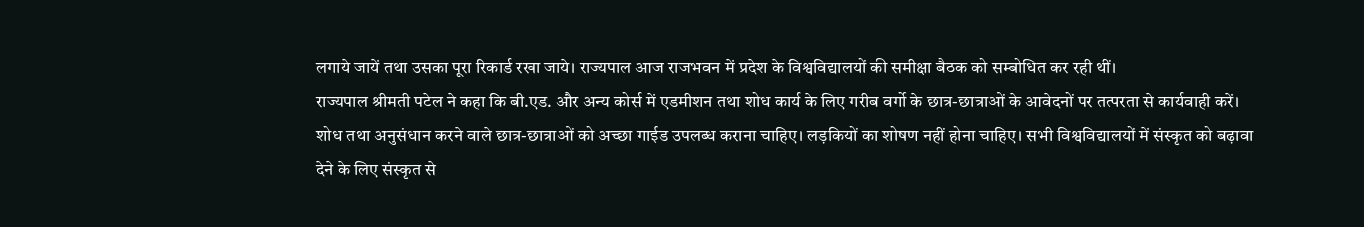लगाये जायें तथा उसका पूरा रिकार्ड रखा जाये। राज्यपाल आज राजभवन में प्रदेश के विश्वविद्यालयों की समीक्षा बैठक को सम्बोधित कर रही थीं।
राज्यपाल श्रीमती पटेल ने कहा कि बी.एड. और अन्य कोर्स में एडमीशन तथा शोध कार्य के लिए गरीब वर्गो के छात्र-छात्राओं के आवेदनों पर तत्परता से कार्यवाही करें। शोध तथा अनुसंधान करने वाले छात्र-छात्राओं को अच्छा गाईड उपलब्ध कराना चाहिए। लड़कियों का शोषण नहीं होना चाहिए। सभी विश्वविद्यालयों में संस्कृत को बढ़ावा देने के लिए संस्कृत से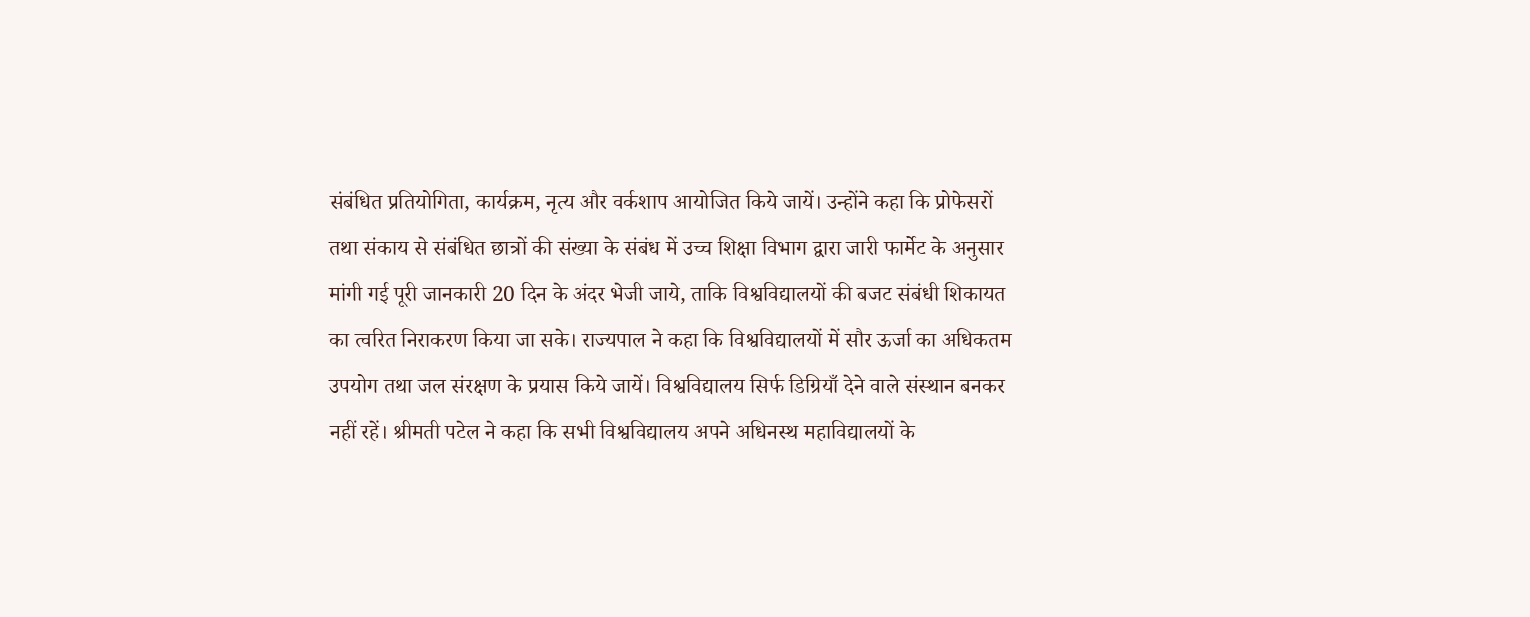संबंधित प्रतियोगिता, कार्यक्रम, नृत्य और वर्कशाप आयोजित किये जायें। उन्होंने कहा कि प्रोफेसरों तथा संकाय से संबंधित छात्रों की संख्या के संबंध में उच्च शिक्षा विभाग द्वारा जारी फार्मेट के अनुसार मांगी गई पूरी जानकारी 20 दिन के अंदर भेजी जाये, ताकि विश्वविद्यालयों की बजट संबंधी शिकायत का त्वरित निराकरण किया जा सके। राज्यपाल ने कहा कि विश्वविद्यालयों में सौर ऊर्जा का अधिकतम उपयोग तथा जल संरक्षण के प्रयास किये जायें। विश्वविद्यालय सिर्फ डिग्रियाँ देने वाले संस्थान बनकर नहीं रहें। श्रीमती पटेल ने कहा कि सभी विश्वविद्यालय अपने अधिनस्थ महाविद्यालयों के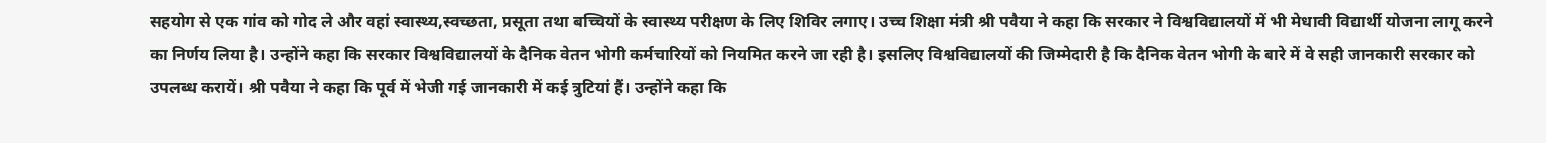सहयोग से एक गांव को गोद ले और वहां स्वास्थ्य,स्वच्छता, प्रसूता तथा बच्चियों के स्वास्थ्य परीक्षण के लिए शिविर लगाए। उच्च शिक्षा मंत्री श्री पवैया ने कहा कि सरकार ने विश्वविद्यालयों में भी मेधावी विद्यार्थी योजना लागू करने का निर्णय लिया है। उन्होंने कहा कि सरकार विश्वविद्यालयों के दैनिक वेतन भोगी कर्मचारियों को नियमित करने जा रही है। इसलिए विश्वविद्यालयों की जिम्मेदारी है कि दैनिक वेतन भोगी के बारे में वे सही जानकारी सरकार को उपलब्ध करायें। श्री पवैया ने कहा कि पूर्व में भेजी गई जानकारी में कई त्रुटियां हैं। उन्होंने कहा कि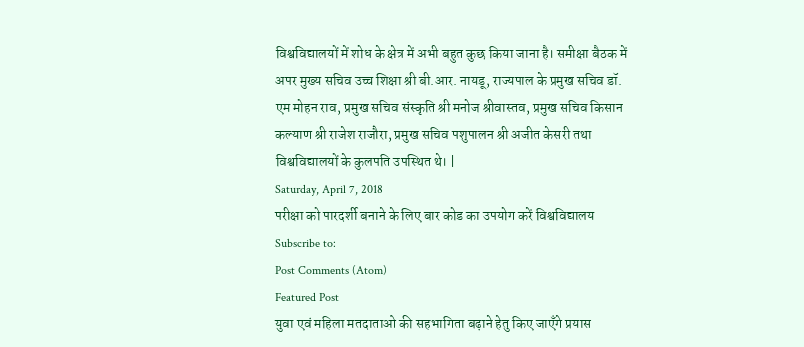विश्वविद्यालयों में शोध के क्षेत्र में अभी बहुत कुछ किया जाना है। समीक्षा बैठक में अपर मुख्य सचिव उच्च शिक्षा श्री बी.आर. नायडू, राज्यपाल के प्रमुख सचिव डॉ. एम मोहन राव, प्रमुख सचिव संस्कृति श्री मनोज श्रीवास्तव, प्रमुख सचिव किसान कल्याण श्री राजेश राजौरा, प्रमुख सचिव पशुपालन श्री अजीत केसरी तथा विश्वविद्यालयों के कुलपति उपस्थित थे। |
Saturday, April 7, 2018
परीक्षा को पारदर्शी बनाने के लिए बार कोड का उपयोग करें विश्वविद्यालय
Subscribe to:
Post Comments (Atom)
Featured Post
युवा एवं महिला मतदाताओ की सहभागिता बढ़ाने हेतु किए जाएँगे प्रयास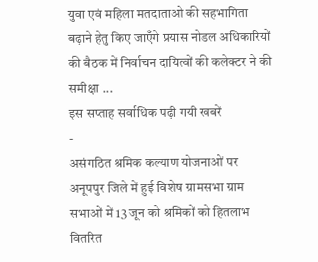युवा एवं महिला मतदाताओ की सहभागिता बढ़ाने हेतु किए जाएँगे प्रयास नोडल अधिकारियों की बैठक में निर्वाचन दायित्वों की कलेक्टर ने की समीक्षा ...
इस सप्ताह सर्वाधिक पढ़ी गयी खबरें
-
असंगठित श्रमिक कल्याण योजनाओं पर अनूपपुर जिले में हुई विशेष ग्रामसभा ग्राम सभाओं में 13 जून को श्रमिकों को हितलाभ वितरित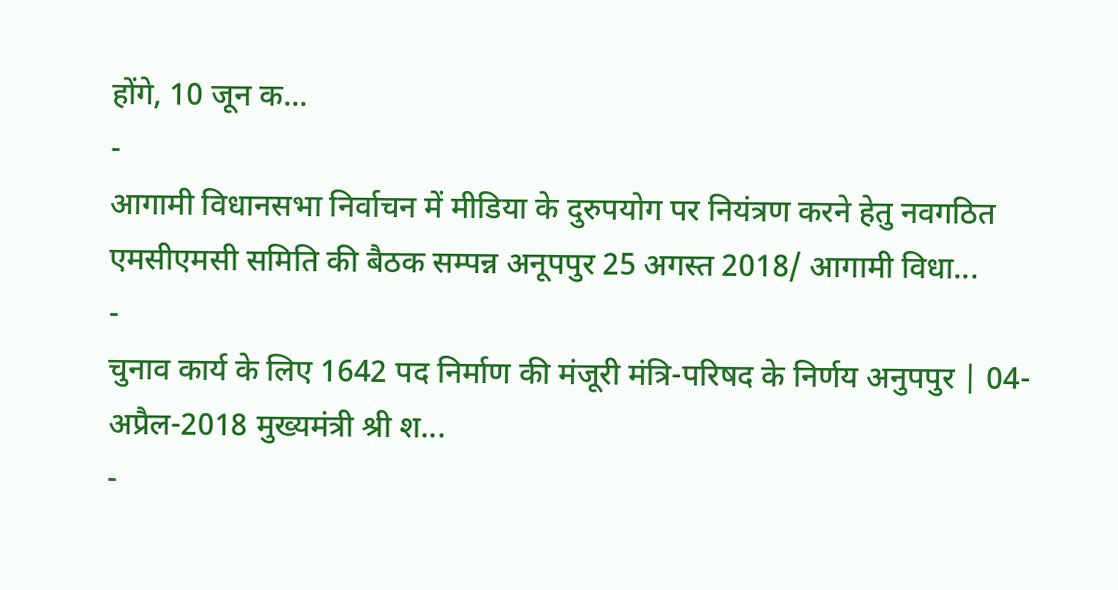होंगे, 10 जून क...
-
आगामी विधानसभा निर्वाचन में मीडिया के दुरुपयोग पर नियंत्रण करने हेतु नवगठित एमसीएमसी समिति की बैठक सम्पन्न अनूपपुर 25 अगस्त 2018/ आगामी विधा...
-
चुनाव कार्य के लिए 1642 पद निर्माण की मंजूरी मंत्रि-परिषद के निर्णय अनुपपुर | 04-अप्रैल-2018 मुख्यमंत्री श्री श...
-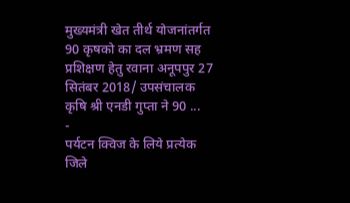मुख्यमंत्री खेत तीर्थ योजनांतर्गत 90 कृषको का दल भ्रमण सह प्रशिक्षण हेतु रवाना अनूपपुर 27 सितंबर 2018/ उपसंचालक कृषि श्री एनडी गुप्ता ने 90 ...
-
पर्यटन क्विज के लिये प्रत्येक जिले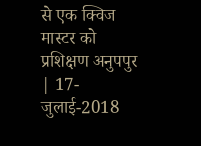से एक क्विज मास्टर को प्रशिक्षण अनुपपुर | 17-जुलाई-2018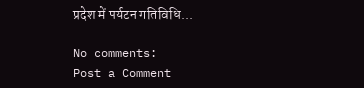प्रदेश में पर्यटन गतिविधि...

No comments:
Post a Comment